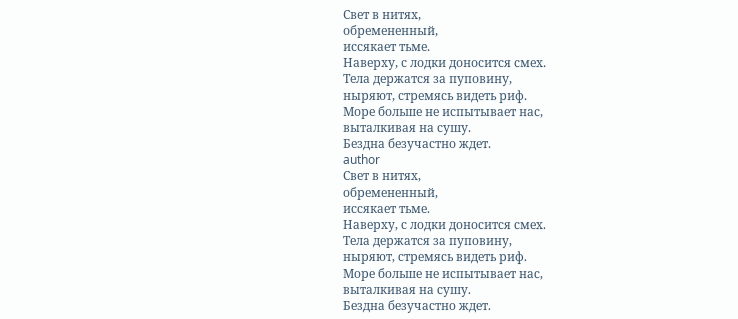Свет в нитях,
обремененный,
иссякает тьме.
Наверху, с лодки доносится смех.
Тела держатся за пуповину,
ныряют, стремясь видеть риф.
Море больше не испытывает нас,
выталкивая на сушу.
Бездна безучастно ждет.
author
Свет в нитях,
обремененный,
иссякает тьме.
Наверху, с лодки доносится смех.
Тела держатся за пуповину,
ныряют, стремясь видеть риф.
Море больше не испытывает нас,
выталкивая на сушу.
Бездна безучастно ждет.